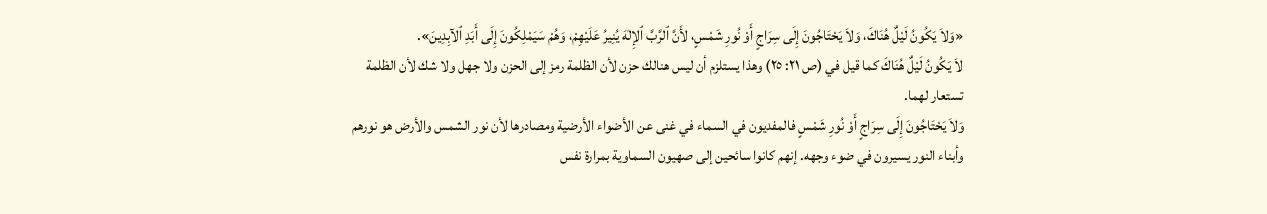«وَلاَ يَكُونُ لَيْلٌ هُنَاكَ، وَلاَ يَحْتَاجُونَ إِلَى سِرَاجٍ أَوْ نُورِ شَمْسٍ، لأَنَّ ٱلرَّبَّ ٱلإِلٰهَ يُنِيرُ عَلَيْهِمْ، وَهُمْ سَيَمْلِكُونَ إِلَى أَبَدِ ٱلآبِدِينَ».
لاَ يَكُونُ لَيْلٌ هُنَاكَ كما قيل في (ص ٢١: ٢٥) وهذا يستلزم أن ليس هنالك حزن لأن الظلمة رمز إلى الحزن ولا جهل ولا شك لأن الظلمة تستعار لهما.
وَلاَ يَحْتَاجُونَ إِلَى سِرَاجٍ أَوْ نُورِ شَمْسٍ فالمفديون في السماء في غنى عن الأضواء الأرضية ومصادرها لأن نور الشمس والأرض هو نورهم وأبناء النور يسيرون في ضوء وجهه. إنهم كانوا سائحين إلى صهيون السماوية بمرارة نفس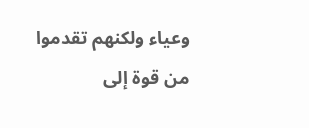وعياء ولكنهم تقدموا من قوة إلى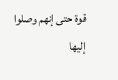قوة حتى إنهم وصلوا إليها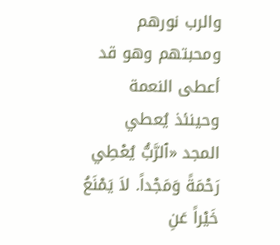والرب نورهم ومحبتهم وهو قد أعطى النعمة وحينئذ يُعطي المجد «ٱلرَّبُّ يُعْطِي رَحْمَةً وَمَجْداً. لاَ يَمْنَعُ خَيْراً عَنِ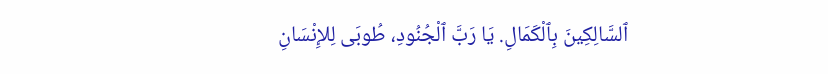ٱلسَّالِكِينَ بِٱلْكَمَالِ. يَا رَبَّ ٱلْجُنُودِ، طُوبَى لِلإِنْسَانِ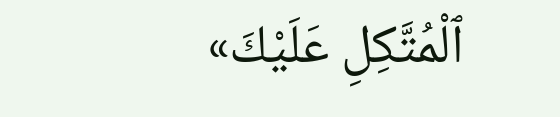ٱلْمُتَّكِلِ عَلَيْكَ»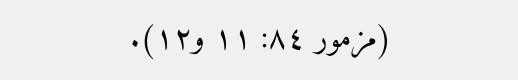(مزمور ٨٤: ١١ و١٢).